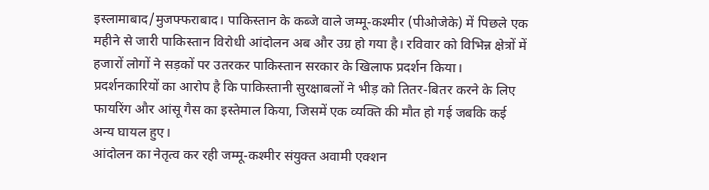इस्लामाबाद/मुजफ्फराबाद। पाकिस्तान के कब्जे वाले जम्मू-कश्मीर (पीओजेके) में पिछले एक महीने से जारी पाकिस्तान विरोधी आंदोलन अब और उग्र हो गया है। रविवार को विभिन्न क्षेत्रों में हजारों लोगों ने सड़कों पर उतरकर पाकिस्तान सरकार के खिलाफ प्रदर्शन किया। प्रदर्शनकारियों का आरोप है कि पाकिस्तानी सुरक्षाबलों ने भीड़ को तितर-बितर करने के लिए फायरिंग और आंसू गैस का इस्तेमाल किया, जिसमें एक व्यक्ति की मौत हो गई जबकि कई अन्य घायल हुए।
आंदोलन का नेतृत्व कर रही जम्मू-कश्मीर संयुक्त अवामी एक्शन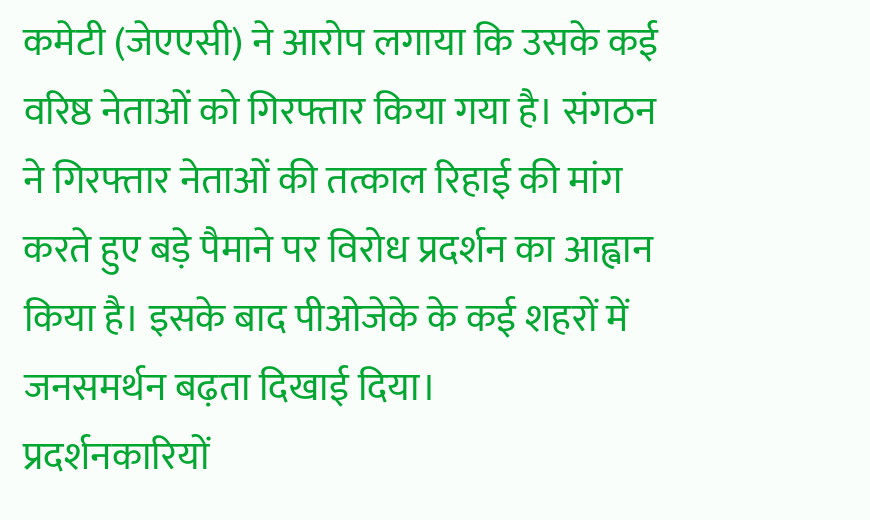कमेटी (जेएएसी) ने आरोप लगाया कि उसके कई वरिष्ठ नेताओं को गिरफ्तार किया गया है। संगठन ने गिरफ्तार नेताओं की तत्काल रिहाई की मांग करते हुए बड़े पैमाने पर विरोध प्रदर्शन का आह्वान किया है। इसके बाद पीओजेके के कई शहरों में जनसमर्थन बढ़ता दिखाई दिया।
प्रदर्शनकारियों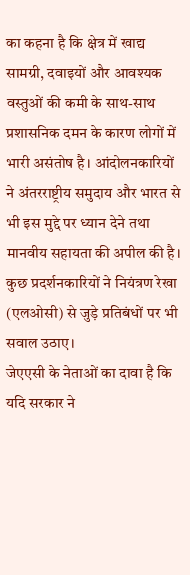का कहना है कि क्षेत्र में खाद्य सामग्री, दवाइयों और आवश्यक वस्तुओं की कमी के साथ-साथ प्रशासनिक दमन के कारण लोगों में भारी असंतोष है। आंदोलनकारियों ने अंतरराष्ट्रीय समुदाय और भारत से भी इस मुद्दे पर ध्यान देने तथा मानवीय सहायता की अपील की है। कुछ प्रदर्शनकारियों ने नियंत्रण रेखा (एलओसी) से जुड़े प्रतिबंधों पर भी सवाल उठाए।
जेएएसी के नेताओं का दावा है कि यदि सरकार ने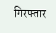गिरफ्तार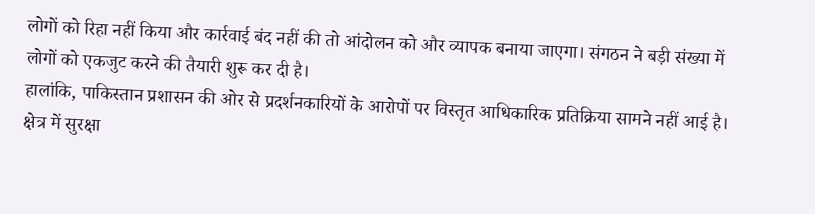लोगों को रिहा नहीं किया और कार्रवाई बंद नहीं की तो आंदोलन को और व्यापक बनाया जाएगा। संगठन ने बड़ी संख्या में लोगों को एकजुट करने की तैयारी शुरू कर दी है।
हालांकि, पाकिस्तान प्रशासन की ओर से प्रदर्शनकारियों के आरोपों पर विस्तृत आधिकारिक प्रतिक्रिया सामने नहीं आई है। क्षेत्र में सुरक्षा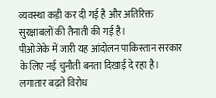व्यवस्था कड़ी कर दी गई है और अतिरिक्त सुरक्षाबलों की तैनाती की गई है।
पीओजेके में जारी यह आंदोलन पाकिस्तान सरकार के लिए नई चुनौती बनता दिखाई दे रहा है। लगातार बढ़ते विरोध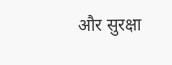और सुरक्षा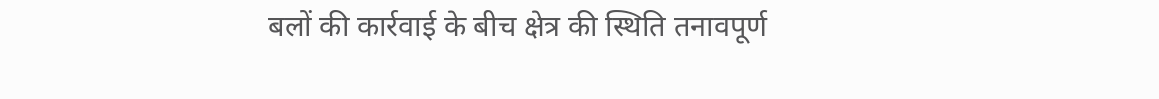बलों की कार्रवाई के बीच क्षेत्र की स्थिति तनावपूर्ण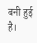बनी हुई है।